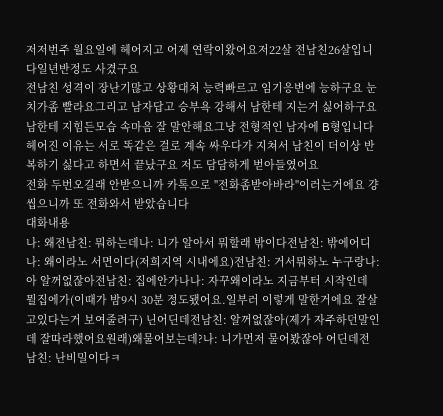저저번주 월요일에 헤어지고 어제 연락이왔어요저22살 전남친26살입니다일년반정도 사겼구요
전남친 성격이 장난기많고 상황대처 능력빠르고 임기응변에 능하구요 눈치가좀 빨라요그리고 남자답고 승부욕 강해서 남한테 지는거 싫어하구요남한테 지힘든모습 속마음 잘 말안해요그냥 전형적인 남자에 B형입니다
헤어진 이유는 서로 똑같은 걸로 계속 싸우다가 지쳐서 남친이 더이상 반복하기 싫다고 하면서 끝났구요 저도 담담하게 벋아들였어요
전화 두번오길래 안받으니까 카톡으로 "전화좀받아바라"이러는거에요 걍씹으니까 또 전화와서 받았습니다
대화내용
나: 왜전남친: 뭐하는데나: 니가 알아서 뭐할래 밖이다전남친: 밖에어디 나: 왜이라노 서면이다(저희지역 시내에요)전남친: 거서뭐하노 누구랑나: 아 알꺼없잖아전남친: 집에안가나나: 자꾸왜이라노 지금부터 시작인데 뭘집에가(이때가 밤9시 30분 정도됐어요.일부러 이렇게 말한거에요 잘살고있다는거 보여줄려구) 닌어딘데전남친: 알꺼없잖아(제가 자주하던말인데 잘따라했어요원래)왜물어보는데?나: 니가먼저 물어봤잖아 어딘데전남친: 난비밀이다ㅋ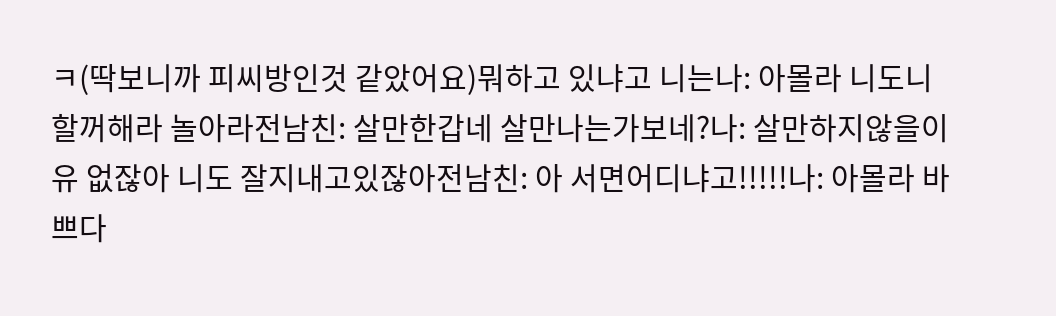ㅋ(딱보니까 피씨방인것 같았어요)뭐하고 있냐고 니는나: 아몰라 니도니할꺼해라 놀아라전남친: 살만한갑네 살만나는가보네?나: 살만하지않을이유 없잖아 니도 잘지내고있잖아전남친: 아 서면어디냐고!!!!!나: 아몰라 바쁘다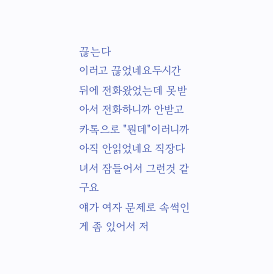끊는다
이러고 끊었네요두시간 뒤에 전화왔었는데 못받아서 전화하니까 안받고 카톡으로 "뭔데"이러니까 아직 안읽었네요 직장다녀서 잠들어서 그런것 같구요
얘가 여자 문제로 속썩인게 좀 있어서 저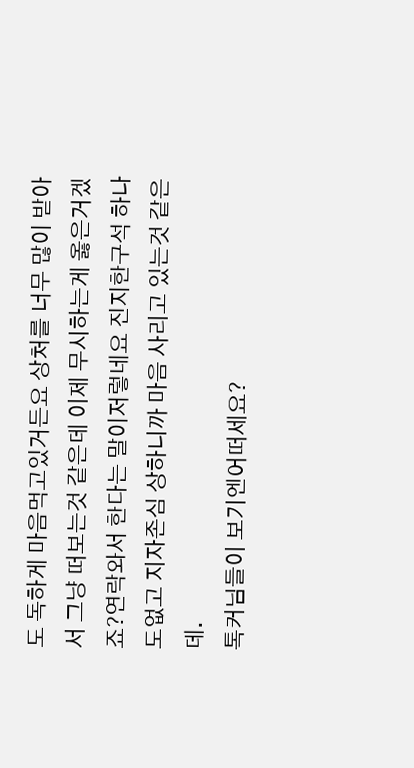도 독하게 마음먹고있거든요 상처를 너무 많이 받아서 그냥 떠보는것 같은데 이제 무시하는게 옳은거겠죠?연락와서 한다는 말이저렇네요 진지한구석 하나도없고 지자존심 상하니까 마음 사리고 있는것 같은데.
톡커님들이 보기엔어떠세요?